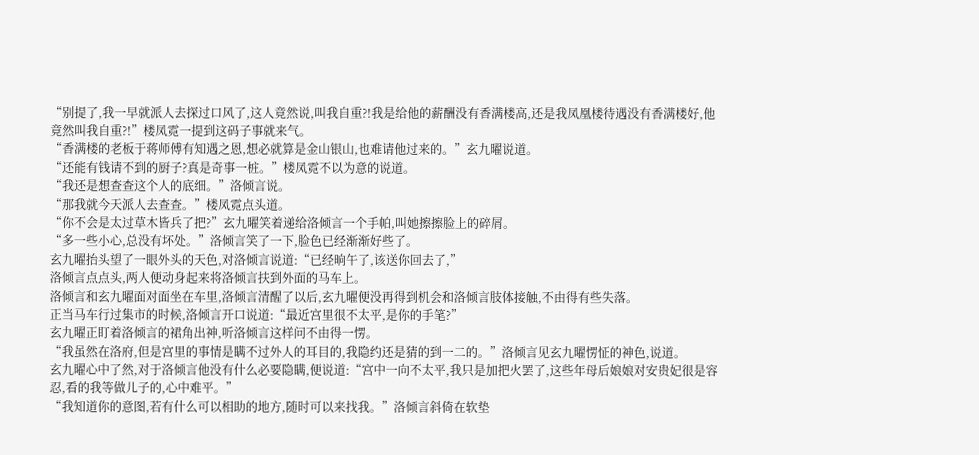“别提了,我一早就派人去探过口风了,这人竟然说,叫我自重?!我是给他的薪酬没有香满楼高,还是我凤凰楼待遇没有香满楼好,他竟然叫我自重?!”楼凤霓一提到这码子事就来气。
“香满楼的老板于蒋师傅有知遇之恩,想必就算是金山银山,也难请他过来的。”玄九曜说道。
“还能有钱请不到的厨子?真是奇事一桩。”楼凤霓不以为意的说道。
“我还是想查查这个人的底细。”洛倾言说。
“那我就今天派人去查查。”楼凤霓点头道。
“你不会是太过草木皆兵了把?”玄九曜笑着递给洛倾言一个手帕,叫她擦擦脸上的碎屑。
“多一些小心,总没有坏处。”洛倾言笑了一下,脸色已经渐渐好些了。
玄九曜抬头望了一眼外头的天色,对洛倾言说道:“已经晌午了,该送你回去了,”
洛倾言点点头,两人便动身起来将洛倾言扶到外面的马车上。
洛倾言和玄九曜面对面坐在车里,洛倾言清醒了以后,玄九曜便没再得到机会和洛倾言肢体接触,不由得有些失落。
正当马车行过集市的时候,洛倾言开口说道:“最近宫里很不太平,是你的手笔?”
玄九曜正盯着洛倾言的裙角出神,听洛倾言这样问不由得一愣。
“我虽然在洛府,但是宫里的事情是瞒不过外人的耳目的,我隐约还是猜的到一二的。”洛倾言见玄九曜愣怔的神色,说道。
玄九曜心中了然,对于洛倾言他没有什么必要隐瞒,便说道:“宫中一向不太平,我只是加把火罢了,这些年母后娘娘对安贵妃很是容忍,看的我等做儿子的,心中难平。”
“我知道你的意图,若有什么可以相助的地方,随时可以来找我。”洛倾言斜倚在软垫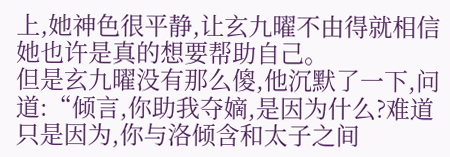上,她神色很平静,让玄九曜不由得就相信她也许是真的想要帮助自己。
但是玄九曜没有那么傻,他沉默了一下,问道:“倾言,你助我夺嫡,是因为什么?难道只是因为,你与洛倾含和太子之间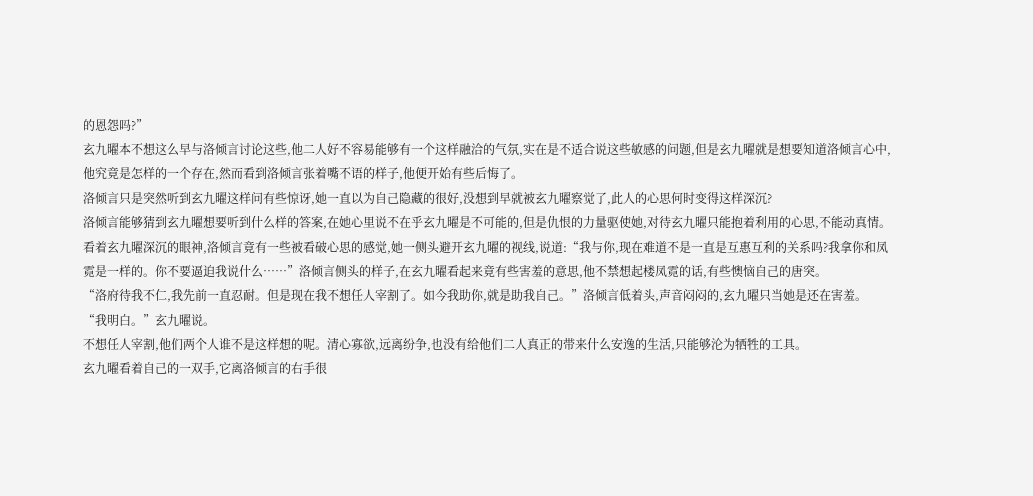的恩怨吗?”
玄九曜本不想这么早与洛倾言讨论这些,他二人好不容易能够有一个这样融洽的气氛,实在是不适合说这些敏感的问题,但是玄九曜就是想要知道洛倾言心中,他究竟是怎样的一个存在,然而看到洛倾言张着嘴不语的样子,他便开始有些后悔了。
洛倾言只是突然听到玄九曜这样问有些惊讶,她一直以为自己隐藏的很好,没想到早就被玄九曜察觉了,此人的心思何时变得这样深沉?
洛倾言能够猜到玄九曜想要听到什么样的答案,在她心里说不在乎玄九曜是不可能的,但是仇恨的力量驱使她,对待玄九曜只能抱着利用的心思,不能动真情。
看着玄九曜深沉的眼神,洛倾言竟有一些被看破心思的感觉,她一侧头避开玄九曜的视线,说道:“我与你,现在难道不是一直是互惠互利的关系吗?我拿你和凤霓是一样的。你不要逼迫我说什么……”洛倾言侧头的样子,在玄九曜看起来竟有些害羞的意思,他不禁想起楼凤霓的话,有些懊恼自己的唐突。
“洛府待我不仁,我先前一直忍耐。但是现在我不想任人宰割了。如今我助你,就是助我自己。”洛倾言低着头,声音闷闷的,玄九曜只当她是还在害羞。
“我明白。”玄九曜说。
不想任人宰割,他们两个人谁不是这样想的呢。清心寡欲,远离纷争,也没有给他们二人真正的带来什么安逸的生活,只能够沦为牺牲的工具。
玄九曜看着自己的一双手,它离洛倾言的右手很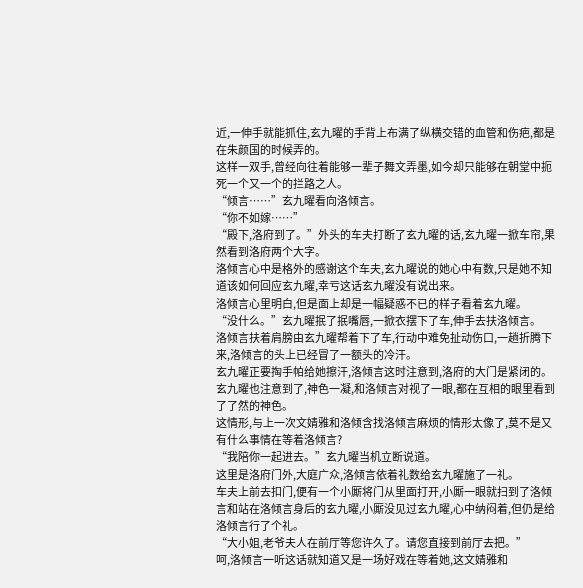近,一伸手就能抓住,玄九曜的手背上布满了纵横交错的血管和伤疤,都是在朱颜国的时候弄的。
这样一双手,曾经向往着能够一辈子舞文弄墨,如今却只能够在朝堂中扼死一个又一个的拦路之人。
“倾言……”玄九曜看向洛倾言。
“你不如嫁……”
“殿下,洛府到了。”外头的车夫打断了玄九曜的话,玄九曜一掀车帘,果然看到洛府两个大字。
洛倾言心中是格外的感谢这个车夫,玄九曜说的她心中有数,只是她不知道该如何回应玄九曜,幸亏这话玄九曜没有说出来。
洛倾言心里明白,但是面上却是一幅疑惑不已的样子看着玄九曜。
“没什么。”玄九曜抿了抿嘴唇,一掀衣摆下了车,伸手去扶洛倾言。
洛倾言扶着肩膀由玄九曜帮着下了车,行动中难免扯动伤口,一趟折腾下来,洛倾言的头上已经冒了一额头的冷汗。
玄九曜正要掏手帕给她擦汗,洛倾言这时注意到,洛府的大门是紧闭的。
玄九曜也注意到了,神色一凝,和洛倾言对视了一眼,都在互相的眼里看到了了然的神色。
这情形,与上一次文婧雅和洛倾含找洛倾言麻烦的情形太像了,莫不是又有什么事情在等着洛倾言?
“我陪你一起进去。”玄九曜当机立断说道。
这里是洛府门外,大庭广众,洛倾言依着礼数给玄九曜施了一礼。
车夫上前去扣门,便有一个小厮将门从里面打开,小厮一眼就扫到了洛倾言和站在洛倾言身后的玄九曜,小厮没见过玄九曜,心中纳闷着,但仍是给洛倾言行了个礼。
“大小姐,老爷夫人在前厅等您许久了。请您直接到前厅去把。”
呵,洛倾言一听这话就知道又是一场好戏在等着她,这文婧雅和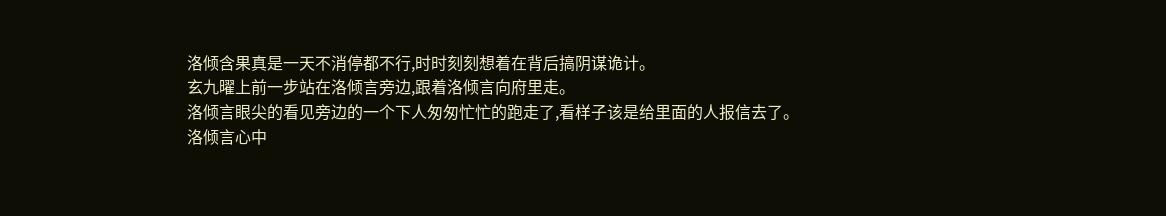洛倾含果真是一天不消停都不行,时时刻刻想着在背后搞阴谋诡计。
玄九曜上前一步站在洛倾言旁边,跟着洛倾言向府里走。
洛倾言眼尖的看见旁边的一个下人匆匆忙忙的跑走了,看样子该是给里面的人报信去了。
洛倾言心中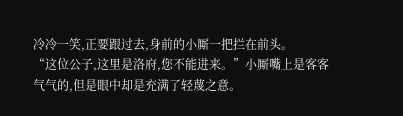冷冷一笑,正要跟过去,身前的小厮一把拦在前头。
“这位公子,这里是洛府,您不能进来。”小厮嘴上是客客气气的,但是眼中却是充满了轻蔑之意。